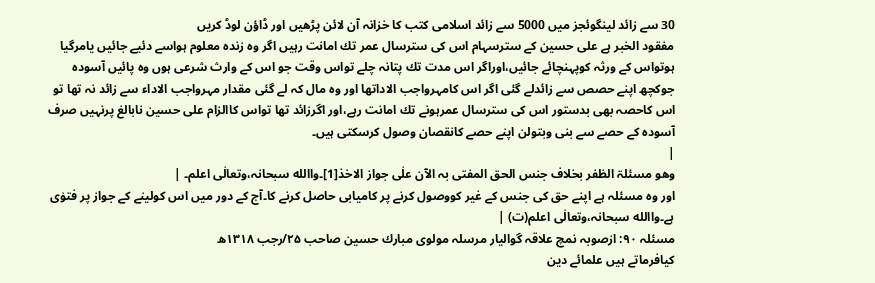30 سے زائد لینگوئجز میں 5000 سے زائد اسلامی کتب کا خزانہ آن لائن پڑھیں اور ڈاؤن لوڈ کریں
مفقود الخبر ہے علی حسین کے سترسہام اس کی سترسال عمر تك امانت رہیں اگر وہ زندہ معلوم ہواسے دئیے جائیں یامرگیا ہوتواس کے ورثہ کوپہنچائے جائیں،اوراگر اس مدت تك پتانہ چلے تواس وقت جو اس کے وارث شرعی ہوں وہ پائیں آسودہ جوکچھ اپنے حصص سے زائدلے گئی اگر اس کامہرواجب الاداتھا اور وہ مال کہ لے گئی مقدار مہرواجب الاداء سے زائد نہ تھا تو اس کاحصہ بھی بدستور اس کی سترسال عمرہونے تك امانت رہے،اور اگرزائد تھا تواس کاالزام علی حسین نابالغ پرنہیں صرف آسودہ کے حصے سے بنی وبتولن اپنے حصے کانقصان وصول کرسکتی ہیں۔
|
وھو مسئلۃ الظفر بخلاف جنس الحق المفتی بہ الآن علٰی جواز الاخذ[1]۔واالله سبحانہ،وتعالٰی اعلم۔ |
اور وہ مسئلہ ہے اپنے حق کی جنس کے غیر کووصول کرنے پر کامیابی حاصل کرنے کا۔آج کے دور میں اس کولینے کے جواز پر فتوٰی ہے۔واالله سبحانہ،وتعالٰی اعلم(ت) |
مسئلہ ۹۰: ازصوبہ نمچ علاقہ گوالیار مرسلہ مولوی مبارك حسین صاحب ۲۵/رجب ۱۳۱۸ھ
کیافرماتے ہیں علمائے دین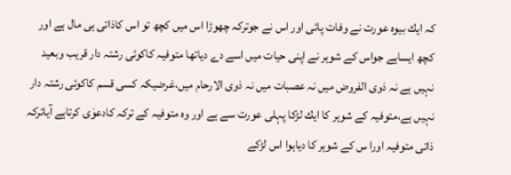کہ ایك بیوہ عورت نے وفات پائی اور اس نے جوترکہ چھوڑا اس میں کچھ تو اس کاذاتی ہی مال ہے اور کچھ ایساہے جواس کے شوہر نے اپنی حیات میں اسے دے دیاتھا متوفیہ کاکوئی رشتہ دار قریب وبعید نہیں ہے نہ ذوی الفروض میں نہ عصبات میں نہ ذوی الارحام میں،غرضیکہ کسی قسم کاکوئی رشتہ دار نہیں ہے،متوفیہ کے شوہر کا ایك لڑکا پہلی عورت سے ہے اور وہ متوفیہ کے ترکہ کادعوٰی کرتاہے آیاترکہ ذاتی متوفیہ اورا س کے شوہر کا دیاہوا اس لڑکے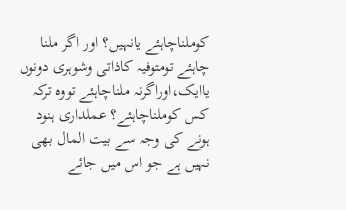کوملناچاہئے یانہیں؟ اور اگر ملنا چاہئے تومتوفیہ کاذاتی وشوہری دونوں یاایک،اوراگرنہ ملناچاہئے تووہ ترکہ کس کوملناچاہئے؟ عملداری ہنود ہونے کی وجہ سے بیت المال بھی نہیں ہے جو اس میں جائے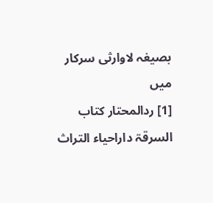بصیغہ لاوارثی سرکار میں
[1] ردالمحتار کتاب السرقۃ داراحیاء التراث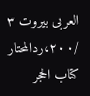العربی بیروت ۳ /۲۰۰،ردالمحتار کتاب الحجر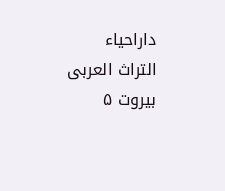داراحیاء التراث العربی بیروت ۵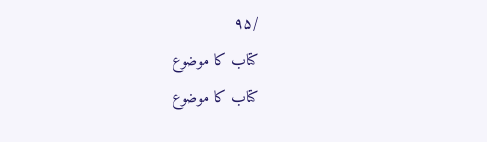/۹۵
کتاب کا موضوع
کتاب کا موضوع